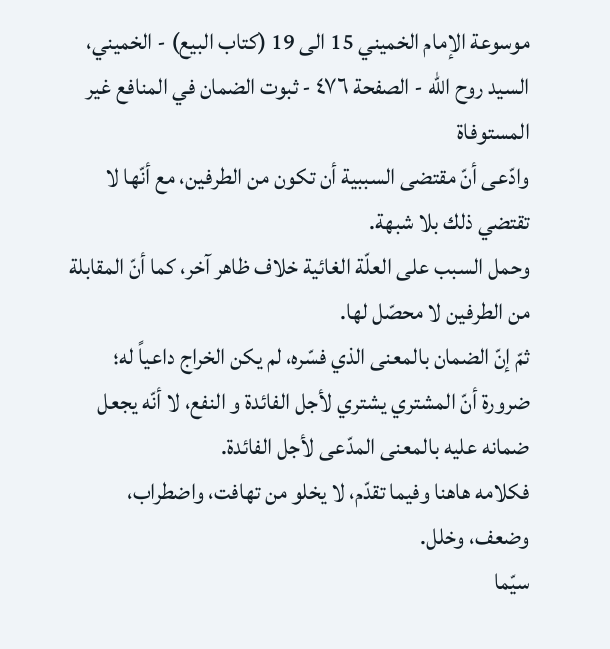موسوعة الإمام الخميني 15 الى 19 (كتاب البيع) - الخميني، السيد روح الله - الصفحة ٤٧٦ - ثبوت الضمان في المنافع غير المستوفاة
وادّعى أنّ مقتضى السببية أن تكون من الطرفين، مع أنّها لا تقتضي ذلك بلا شبهة.
وحمل السبب على العلّة الغائية خلاف ظاهر آخر، كما أنّ المقابلة من الطرفين لا محصّل لها.
ثمّ إنّ الضمان بالمعنى الذي فسّره، لم يكن الخراج داعياً له؛ ضرورة أنّ المشتري يشتري لأجل الفائدة و النفع، لا أنّه يجعل ضمانه عليه بالمعنى المدّعى لأجل الفائدة.
فكلامه هاهنا وفيما تقدّم، لا يخلو من تهافت، واضطراب، وضعف، وخلل.
سيّما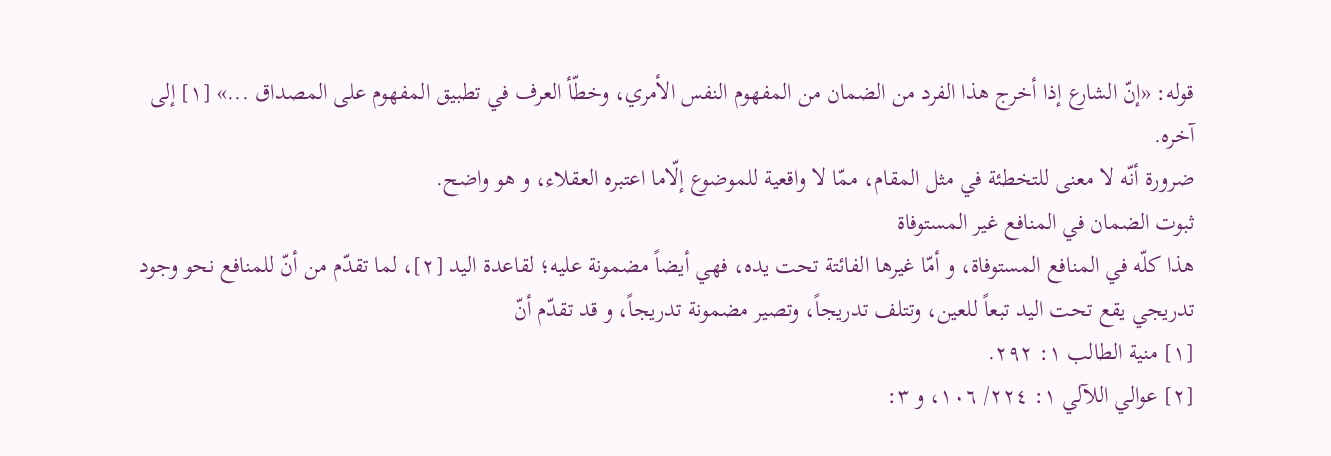قوله: «إنّ الشارع إذا أخرج هذا الفرد من الضمان من المفهوم النفس الأمري، وخطّأ العرف في تطبيق المفهوم على المصداق ...» [١] إلى آخره.
ضرورة أنّه لا معنى للتخطئة في مثل المقام، ممّا لا واقعية للموضوع إلّاما اعتبره العقلاء، و هو واضح.
ثبوت الضمان في المنافع غير المستوفاة
هذا كلّه في المنافع المستوفاة، و أمّا غيرها الفائتة تحت يده، فهي أيضاً مضمونة عليه؛ لقاعدة اليد [٢]، لما تقدّم من أنّ للمنافع نحو وجود تدريجي يقع تحت اليد تبعاً للعين، وتتلف تدريجاً، وتصير مضمونة تدريجاً، و قد تقدّم أنّ
[١] منية الطالب ١: ٢٩٢.
[٢] عوالي اللآلي ١: ٢٢٤/ ١٠٦، و ٣: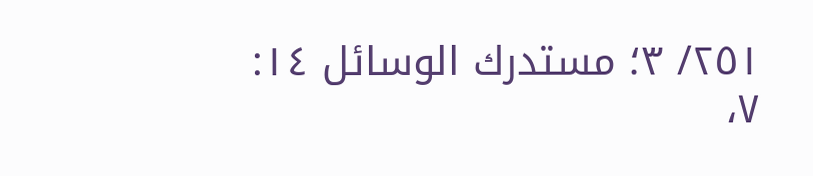٢٥١/ ٣؛ مستدرك الوسائل ١٤: ٧،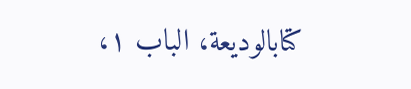كتابالوديعة، الباب ١،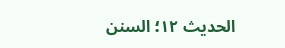الحديث ١٢؛ السنن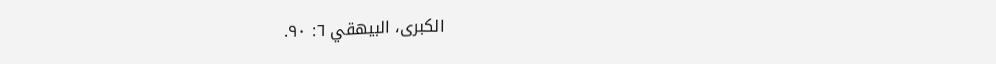الكبرى، البيهقي ٦: ٩٠.